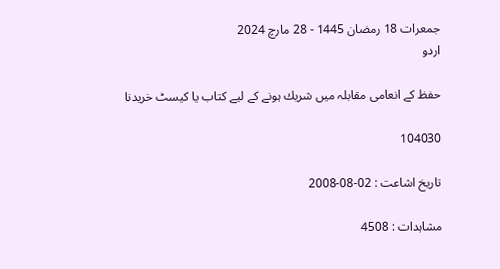جمعرات 18 رمضان 1445 - 28 مارچ 2024
اردو

حفظ كے انعامى مقابلہ ميں شريك ہونے كے ليے كتاب يا كيسٹ خريدنا

104030

تاریخ اشاعت : 02-08-2008

مشاہدات : 4508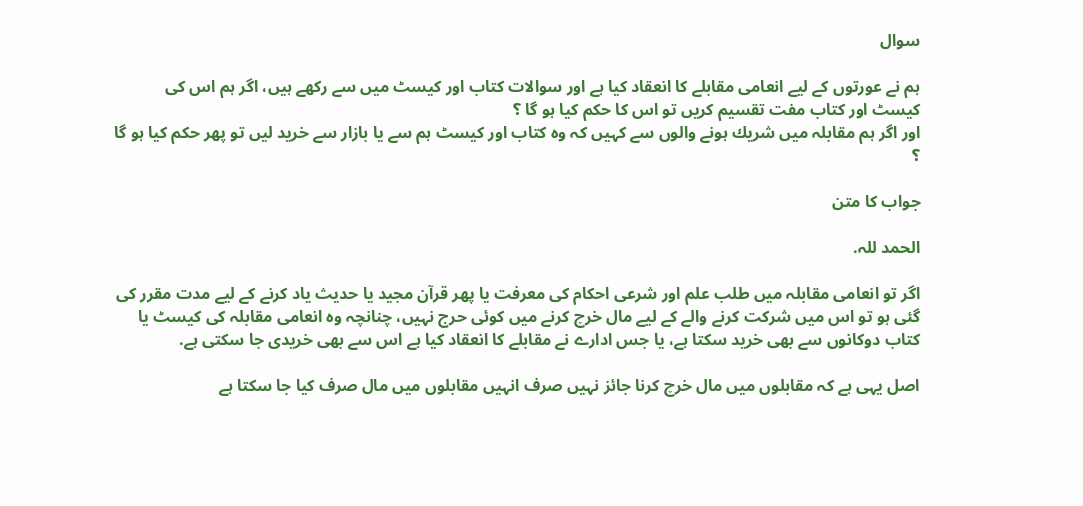سوال

ہم نے عورتوں كے ليے انعامى مقابلے كا انعقاد كيا ہے اور سوالات كتاب اور كيسٹ ميں سے ركھے ہيں، اگر ہم اس كى كيسٹ اور كتاب مفت تقسيم كريں تو اس كا حكم كيا ہو گا ؟
اور اگر ہم مقابلہ ميں شريك ہونے والوں سے كہيں كہ وہ كتاب اور كيسٹ ہم سے يا بازار سے خريد ليں تو پھر حكم كيا ہو گا ؟

جواب کا متن

الحمد للہ.

اگر تو انعامى مقابلہ ميں طلب علم اور شرعى احكام كى معرفت يا پھر قرآن مجيد يا حديث ياد كرنے كے ليے مدت مقرر كى گئى ہو تو اس ميں شركت كرنے والے كے ليے مال خرچ كرنے ميں كوئى حرج نہيں، چنانچہ وہ انعامى مقابلہ كى كيسٹ يا كتاب دوكانوں سے بھى خريد سكتا ہے، يا جس ادارے نے مقابلے كا انعقاد كيا ہے اس سے بھى خريدى جا سكتى ہے.

اصل يہى ہے كہ مقابلوں ميں مال خرچ كرنا جائز نہيں صرف انہيں مقابلوں ميں مال صرف كيا جا سكتا ہے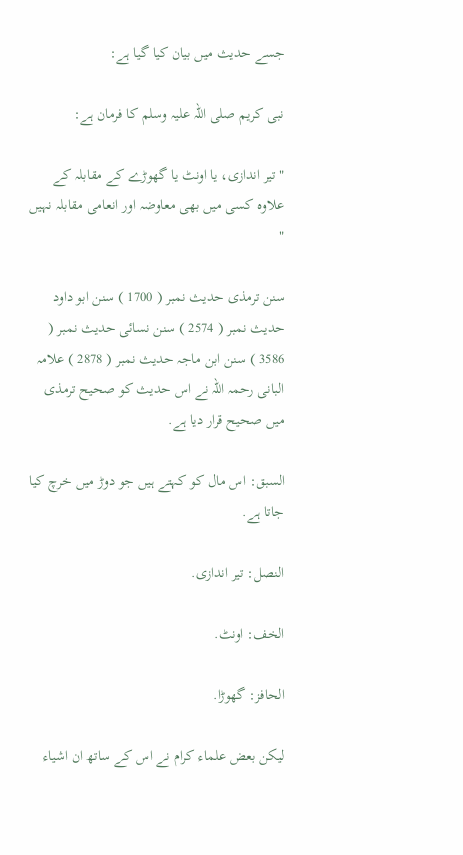جسے حديث ميں بيان كيا گيا ہے:

نبى كريم صلى اللہ عليہ وسلم كا فرمان ہے:

" تير اندازى، يا اونٹ يا گھوڑے كے مقابلہ كے علاوہ كسى ميں بھى معاوضہ اور انعامى مقابلہ نہيں "

سنن ترمذى حديث نمبر ( 1700 ) سنن ابو داود حديث نمبر ( 2574 ) سنن نسائى حديث نمبر ( 3586 ) سنن ابن ماجہ حديث نمبر ( 2878 ) علامہ البانى رحمہ اللہ نے اس حديث كو صحيح ترمذى ميں صحيح قرار ديا ہے.

السبق: اس مال كو كہتے ہيں جو دوڑ ميں خرچ كيا جاتا ہے.

النصل: تير اندازى.

الخف: اونٹ.

الحافز: گھوڑا.

ليكن بعض علماء كرام نے اس كے ساتھ ان اشياء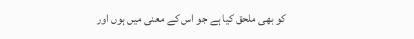كو بھى ملحق كيا ہے جو اس كے معنى ميں ہوں اور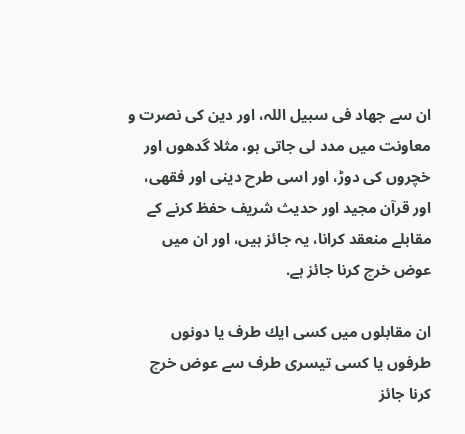ان سے جھاد فى سبيل اللہ، اور دين كى نصرت و معاونت ميں مدد لى جاتى ہو، مثلا گدھوں اور خچروں كى دوڑ، اور اسى طرح دينى اور فقھى، اور قرآن مجيد اور حديث شريف حفظ كرنے كے مقابلے منعقد كرانا، يہ جائز ہيں، اور ان ميں عوض خرچ كرنا جائز ہے.

ان مقابلوں ميں كسى ايك طرف يا دونوں طرفوں يا كسى تيسرى طرف سے عوض خرچ كرنا جائز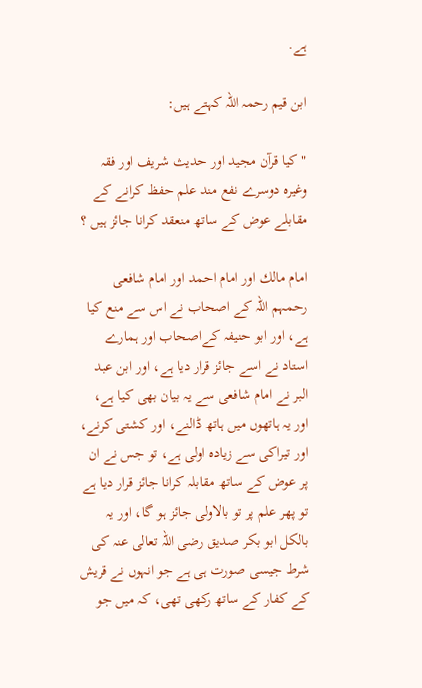ہے.

ابن قيم رحمہ اللہ كہتے ہيں:

" كيا قرآن مجيد اور حديث شريف اور فقہ وغيرہ دوسرے نفع مند علم حفظ كرانے كے مقابلے عوض كے ساتھ منعقد كرانا جائز ہيں ؟

امام مالك اور امام احمد اور امام شافعى رحمہم اللہ كے اصحاب نے اس سے منع كيا ہے، اور ابو حنيفہ كےاصحاب اور ہمارے استاد نے اسے جائز قرار ديا ہے، اور ابن عبد البر نے امام شافعى سے يہ بيان بھى كيا ہے، اور يہ ہاتھوں ميں ہاتھ ڈالنے، اور كشتى كرنے، اور تيراكى سے زيادہ اولى ہے، تو جس نے ان پر عوض كے ساتھ مقابلہ كرانا جائز قرار ديا ہے تو پھر علم پر تو بالاولى جائز ہو گا، اور يہ بالكل ابو بكر صديق رضى اللہ تعالى عنہ كى شرط جيسى صورت ہى ہے جو انہوں نے قريش كے كفار كے ساتھ ركھى تھى، كہ ميں جو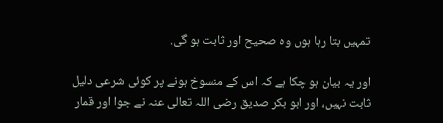تمہيں بتا رہا ہوں وہ صحيح اور ثابت ہو گى.

اور يہ بيان ہو چكا ہے كہ اس كے منسوخ ہونے پر كوئى شرعى دليل ثابت نہيں، اور ابو بكر صديق رضى اللہ تعالى عنہ نے جوا اور قمار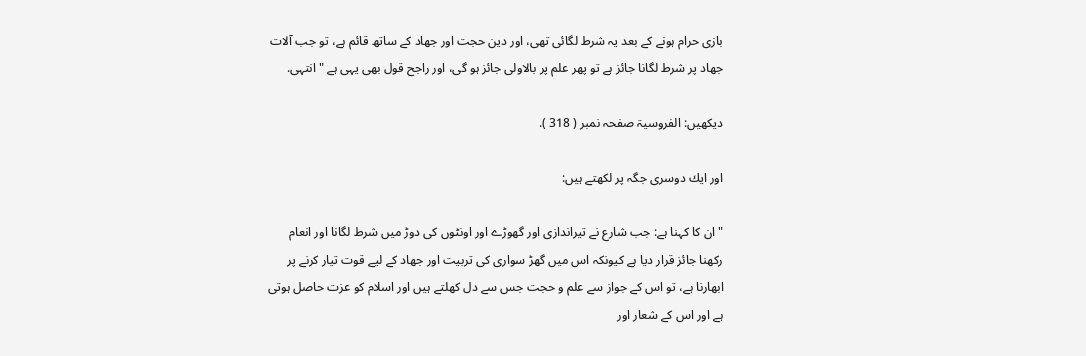بازى حرام ہونے كے بعد يہ شرط لگائى تھى، اور دين حجت اور جھاد كے ساتھ قائم ہے، تو جب آلات جھاد پر شرط لگانا جائز ہے تو پھر علم پر بالاولى جائز ہو گى، اور راجح قول بھى يہى ہے " انتہى.

ديكھيں: الفروسيۃ صفحہ نمبر ( 318 ).

اور ايك دوسرى جگہ پر لكھتے ہيں:

" ان كا كہنا ہے: جب شارع نے تيراندازى اور گھوڑے اور اونٹوں كى دوڑ ميں شرط لگانا اور انعام ركھنا جائز قرار ديا ہے كيونكہ اس ميں گھڑ سوارى كى تربيت اور جھاد كے ليے قوت تيار كرنے پر ابھارنا ہے، تو اس كے جواز سے علم و حجت جس سے دل كھلتے ہيں اور اسلام كو عزت حاصل ہوتى ہے اور اس كے شعار اور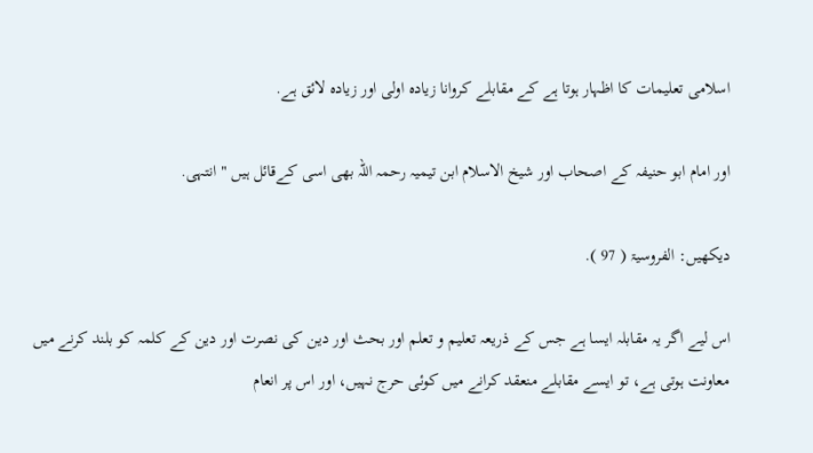اسلامى تعليمات كا اظہار ہوتا ہے كے مقابلے كروانا زيادہ اولى اور زيادہ لائق ہے.

اور امام ابو حنيفہ كے اصحاب اور شيخ الاسلام ابن تيميہ رحمہ اللہ بھى اسى كےقائل ہيں " انتہى.

ديكھيں: الفروسيۃ ( 97 ).

اس ليے اگر يہ مقابلہ ايسا ہے جس كے ذريعہ تعليم و تعلم اور بحث اور دين كى نصرت اور دين كے كلمہ كو بلند كرنے ميں معاونت ہوتى ہے، تو ايسے مقابلے منعقد كرانے ميں كوئى حرج نہيں، اور اس پر انعام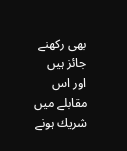بھى ركھنے جائز ہيں اور اس مقابلے ميں شريك ہونے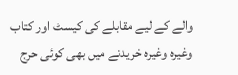والے كے ليے مقابلے كى كيسٹ اور كتاب وغيرہ وغيرہ خريدنے ميں بھى كوئى حرج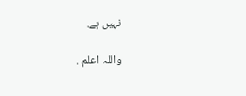نہيں ہے.

واللہ اعلم .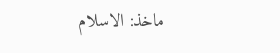ماخذ: الاسلام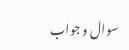سوال و جواب